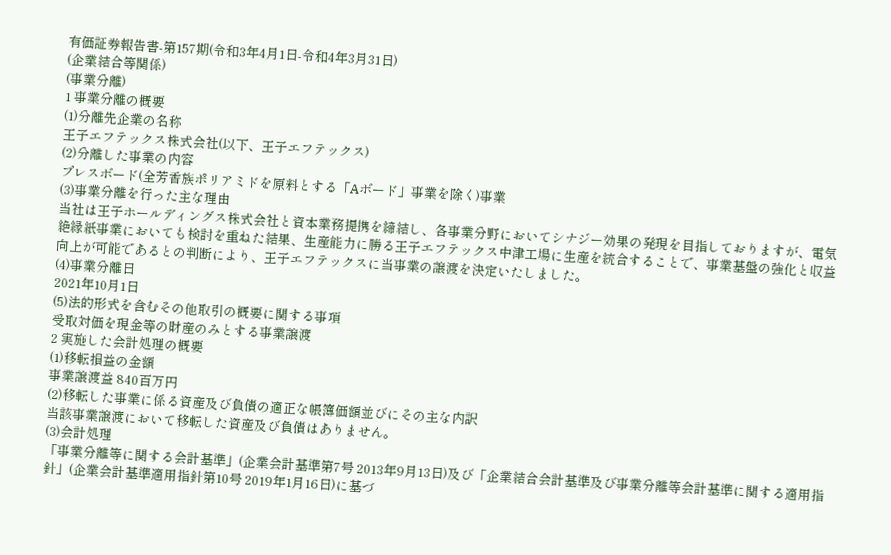有価証券報告書-第157期(令和3年4月1日-令和4年3月31日)
(企業結合等関係)
(事業分離)
1 事業分離の概要
(1)分離先企業の名称
王子エフテックス株式会社(以下、王子エフテックス)
(2)分離した事業の内容
プレスボード(全芳香族ポリアミドを原料とする「Aボード」事業を除く)事業
(3)事業分離を行った主な理由
当社は王子ホールディングス株式会社と資本業務提携を締結し、各事業分野においてシナジー効果の発現を目指しておりますが、電気絶縁紙事業においても検討を重ねた結果、生産能力に勝る王子エフテックス中津工場に生産を統合することで、事業基盤の強化と収益向上が可能であるとの判断により、王子エフテックスに当事業の譲渡を決定いたしました。
(4)事業分離日
2021年10月1日
(5)法的形式を含むその他取引の概要に関する事項
受取対価を現金等の財産のみとする事業譲渡
2 実施した会計処理の概要
(1)移転損益の金額
事業譲渡益 840百万円
(2)移転した事業に係る資産及び負債の適正な帳簿価額並びにその主な内訳
当該事業譲渡において移転した資産及び負債はありません。
(3)会計処理
「事業分離等に関する会計基準」(企業会計基準第7号 2013年9月13日)及び「企業結合会計基準及び事業分離等会計基準に関する適用指針」(企業会計基準適用指針第10号 2019年1月16日)に基づ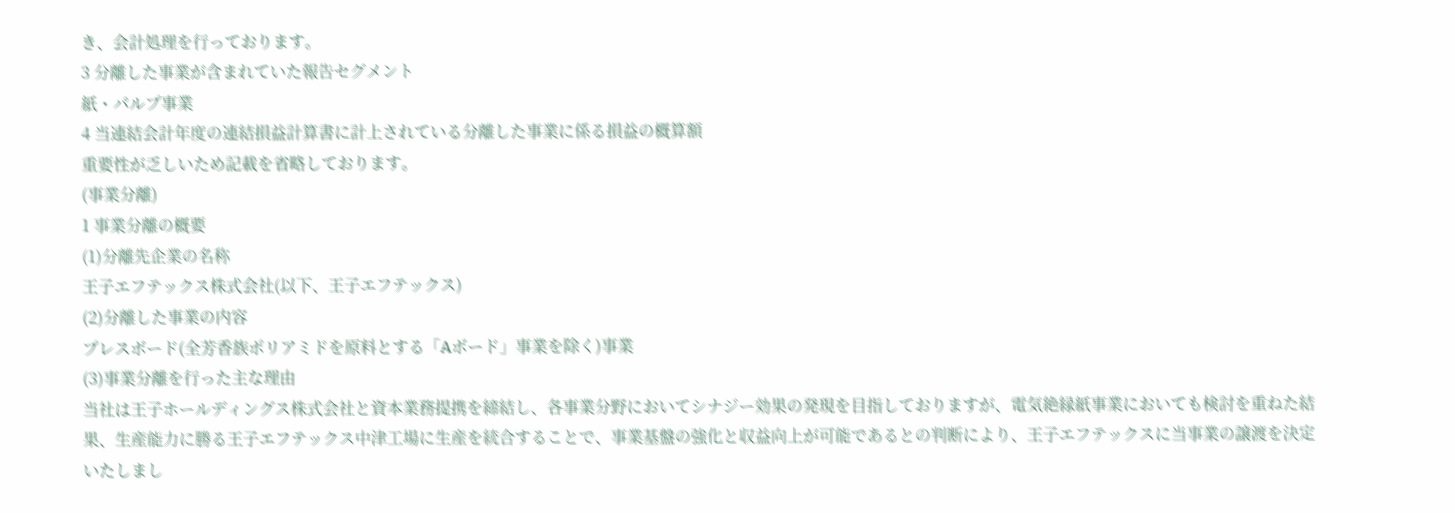き、会計処理を行っております。
3 分離した事業が含まれていた報告セグメント
紙・パルプ事業
4 当連結会計年度の連結損益計算書に計上されている分離した事業に係る損益の概算額
重要性が乏しいため記載を省略しております。
(事業分離)
1 事業分離の概要
(1)分離先企業の名称
王子エフテックス株式会社(以下、王子エフテックス)
(2)分離した事業の内容
プレスボード(全芳香族ポリアミドを原料とする「Aボード」事業を除く)事業
(3)事業分離を行った主な理由
当社は王子ホールディングス株式会社と資本業務提携を締結し、各事業分野においてシナジー効果の発現を目指しておりますが、電気絶縁紙事業においても検討を重ねた結果、生産能力に勝る王子エフテックス中津工場に生産を統合することで、事業基盤の強化と収益向上が可能であるとの判断により、王子エフテックスに当事業の譲渡を決定いたしまし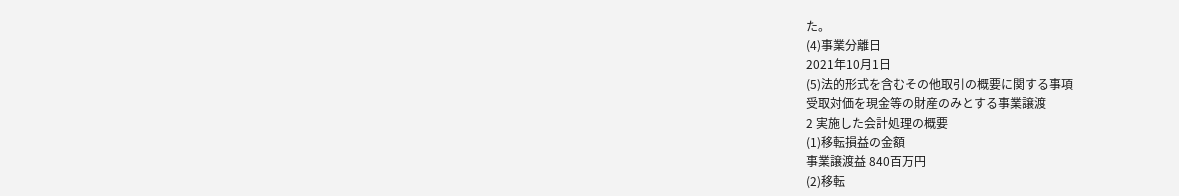た。
(4)事業分離日
2021年10月1日
(5)法的形式を含むその他取引の概要に関する事項
受取対価を現金等の財産のみとする事業譲渡
2 実施した会計処理の概要
(1)移転損益の金額
事業譲渡益 840百万円
(2)移転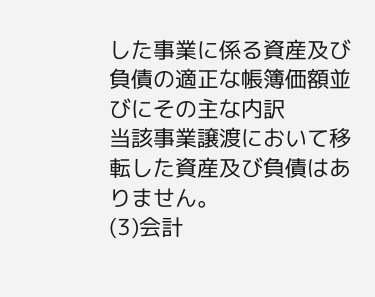した事業に係る資産及び負債の適正な帳簿価額並びにその主な内訳
当該事業譲渡において移転した資産及び負債はありません。
(3)会計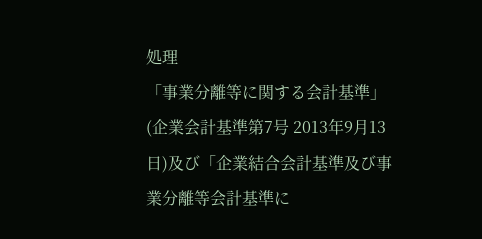処理
「事業分離等に関する会計基準」(企業会計基準第7号 2013年9月13日)及び「企業結合会計基準及び事業分離等会計基準に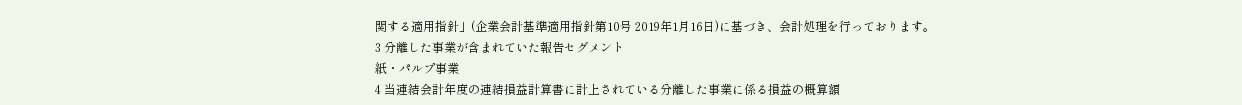関する適用指針」(企業会計基準適用指針第10号 2019年1月16日)に基づき、会計処理を行っております。
3 分離した事業が含まれていた報告セグメント
紙・パルプ事業
4 当連結会計年度の連結損益計算書に計上されている分離した事業に係る損益の概算額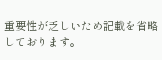重要性が乏しいため記載を省略しております。